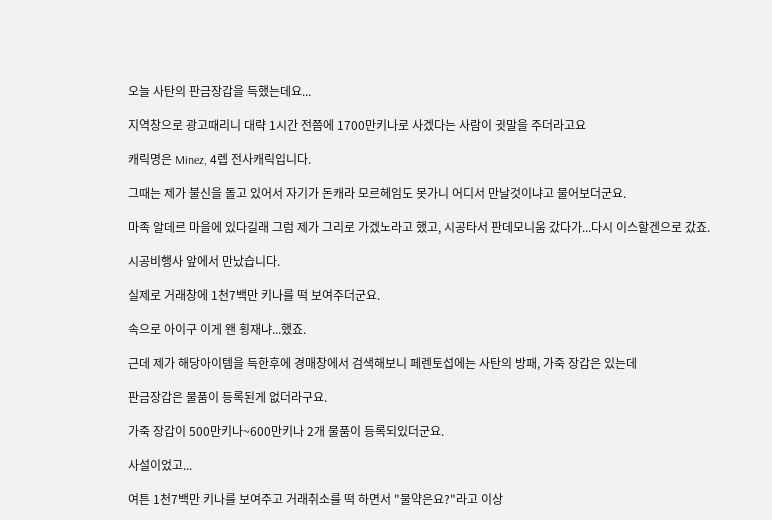오늘 사탄의 판금장갑을 득했는데요...

지역창으로 광고때리니 대략 1시간 전쯤에 1700만키나로 사겠다는 사람이 귓말을 주더라고요

캐릭명은 Minez, 4렙 전사캐릭입니다.

그때는 제가 불신을 돌고 있어서 자기가 돈캐라 모르헤임도 못가니 어디서 만날것이냐고 물어보더군요.

마족 알데르 마을에 있다길래 그럼 제가 그리로 가겠노라고 했고, 시공타서 판데모니움 갔다가...다시 이스할겐으로 갔죠.

시공비행사 앞에서 만났습니다.

실제로 거래창에 1천7백만 키나를 떡 보여주더군요.

속으로 아이구 이게 왠 횡재냐...했죠.

근데 제가 해당아이템을 득한후에 경매창에서 검색해보니 페렌토섭에는 사탄의 방패, 가죽 장갑은 있는데

판금장갑은 물품이 등록된게 없더라구요.

가죽 장갑이 500만키나~600만키나 2개 물품이 등록되있더군요.

사설이었고...

여튼 1천7백만 키나를 보여주고 거래취소를 떡 하면서 "물약은요?"라고 이상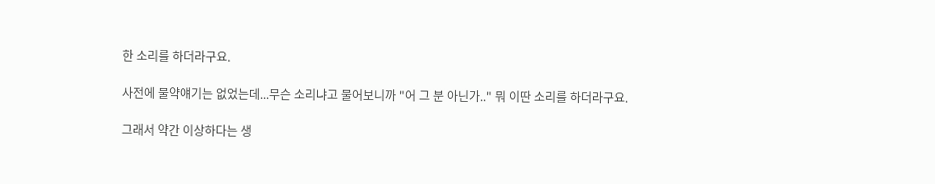한 소리를 하더라구요.

사전에 물약얘기는 없었는데...무슨 소리냐고 물어보니까 "어 그 분 아닌가.." 뭐 이딴 소리를 하더라구요.

그래서 약간 이상하다는 생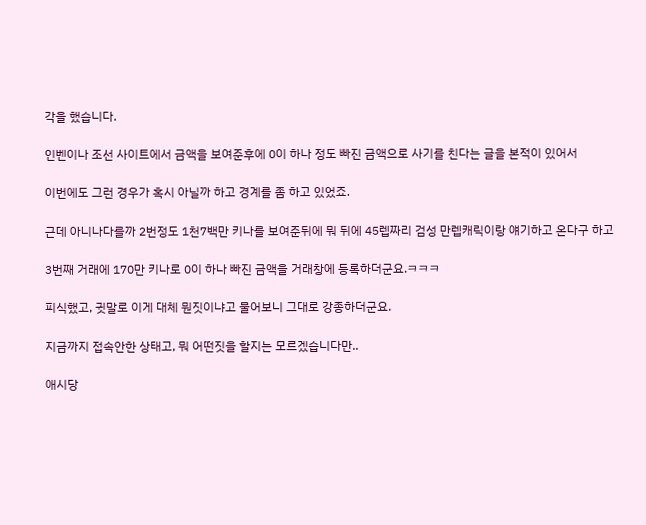각을 했습니다.

인벤이나 조선 사이트에서 금액을 보여준후에 0이 하나 정도 빠진 금액으로 사기를 친다는 글을 본적이 있어서

이번에도 그런 경우가 혹시 아닐까 하고 경계를 좀 하고 있었죠.

근데 아니나다를까 2번정도 1천7백만 키나를 보여준뒤에 뭐 뒤에 45렙짜리 검성 만렙캐릭이랑 얘기하고 온다구 하고

3번째 거래에 170만 키나로 0이 하나 빠진 금액을 거래창에 등록하더군요.ㅋㅋㅋ

피식했고, 귓말로 이게 대체 뭔짓이냐고 물어보니 그대로 강종하더군요.

지금까지 접속안한 상태고, 뭐 어떤짓을 할지는 모르겠습니다만..

애시당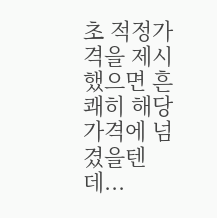초 적정가격을 제시했으면 흔쾌히 해당가격에 넘겼을텐데...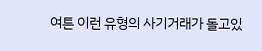여튼 이런 유형의 사기거래가 돌고있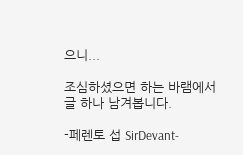으니...

조심하셨으면 하는 바램에서 글 하나 남겨봅니다.

-페렌토 섭 SirDevant-